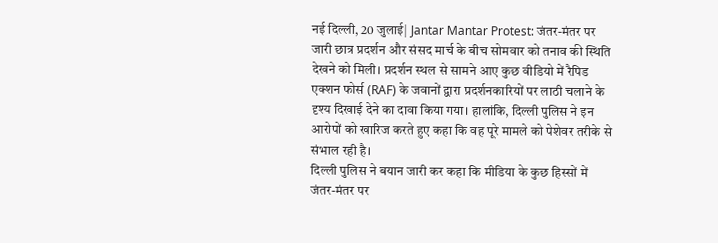नई दिल्ली, 20 जुलाई| Jantar Mantar Protest: जंतर-मंतर पर जारी छात्र प्रदर्शन और संसद मार्च के बीच सोमवार को तनाव की स्थिति देखने को मिली। प्रदर्शन स्थल से सामने आए कुछ वीडियो में रैपिड एक्शन फोर्स (RAF) के जवानों द्वारा प्रदर्शनकारियों पर लाठी चलाने के दृश्य दिखाई देने का दावा किया गया। हालांकि, दिल्ली पुलिस ने इन आरोपों को खारिज करते हुए कहा कि वह पूरे मामले को पेशेवर तरीके से संभाल रही है।
दिल्ली पुलिस ने बयान जारी कर कहा कि मीडिया के कुछ हिस्सों में जंतर-मंतर पर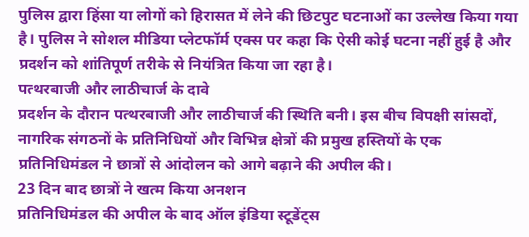पुलिस द्वारा हिंसा या लोगों को हिरासत में लेने की छिटपुट घटनाओं का उल्लेख किया गया है। पुलिस ने सोशल मीडिया प्लेटफॉर्म एक्स पर कहा कि ऐसी कोई घटना नहीं हुई है और प्रदर्शन को शांतिपूर्ण तरीके से नियंत्रित किया जा रहा है।
पत्थरबाजी और लाठीचार्ज के दावे
प्रदर्शन के दौरान पत्थरबाजी और लाठीचार्ज की स्थिति बनी। इस बीच विपक्षी सांसदों, नागरिक संगठनों के प्रतिनिधियों और विभिन्न क्षेत्रों की प्रमुख हस्तियों के एक प्रतिनिधिमंडल ने छात्रों से आंदोलन को आगे बढ़ाने की अपील की।
23 दिन बाद छात्रों ने खत्म किया अनशन
प्रतिनिधिमंडल की अपील के बाद ऑल इंडिया स्टूडेंट्स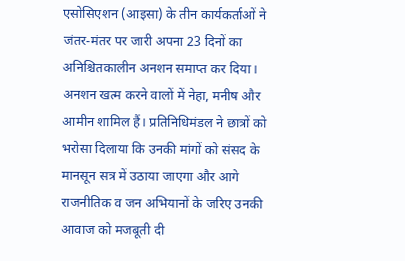एसोसिएशन (आइसा) के तीन कार्यकर्ताओं ने जंतर-मंतर पर जारी अपना 23 दिनों का अनिश्चितकालीन अनशन समाप्त कर दिया।
अनशन खत्म करने वालों में नेहा, मनीष और आमीन शामिल हैं। प्रतिनिधिमंडल ने छात्रों को भरोसा दिलाया कि उनकी मांगों को संसद के मानसून सत्र में उठाया जाएगा और आगे राजनीतिक व जन अभियानों के जरिए उनकी आवाज को मजबूती दी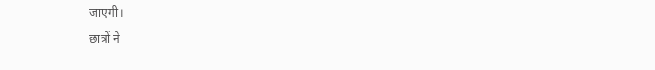जाएगी।
छात्रों ने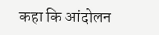कहा कि आंदोलन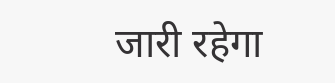जारी रहेगा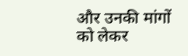और उनकी मांगों को लेकर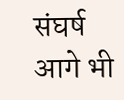संघर्ष आगे भी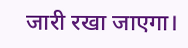जारी रखा जाएगा।